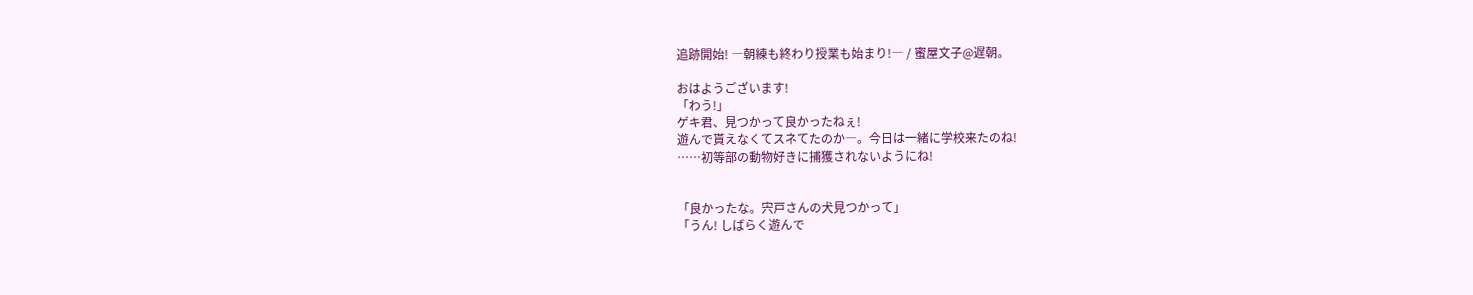追跡開始! ―朝練も終わり授業も始まり!― / 蜜屋文子@遅朝。

おはようございます!
「わう!」
ゲキ君、見つかって良かったねぇ!
遊んで貰えなくてスネてたのか―。今日は一緒に学校来たのね!
……初等部の動物好きに捕獲されないようにね!


「良かったな。宍戸さんの犬見つかって」
「うん! しばらく遊んで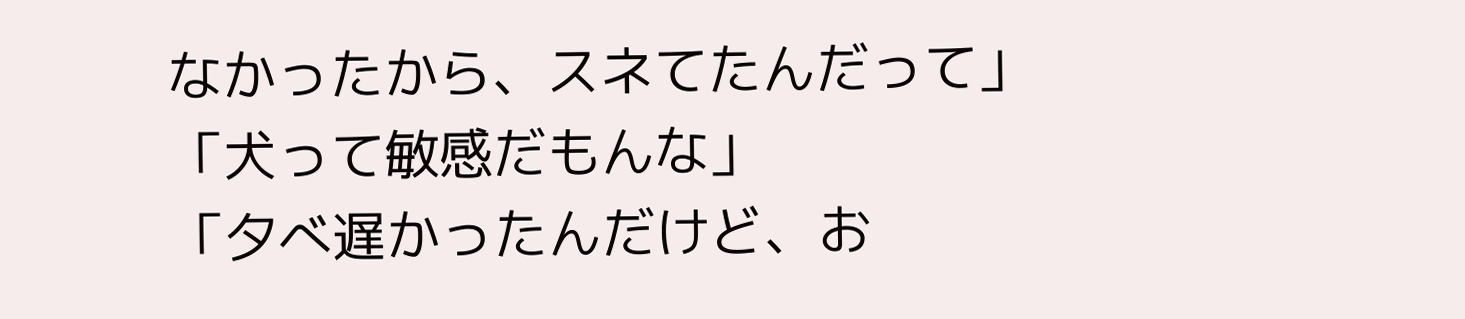なかったから、スネてたんだって」
「犬って敏感だもんな」
「夕べ遅かったんだけど、お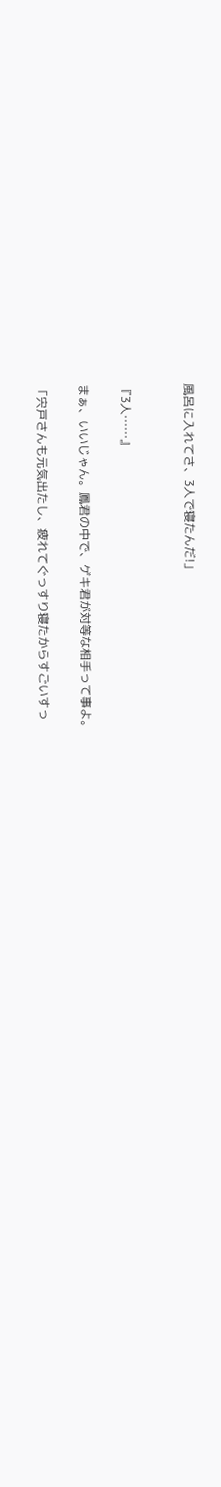風呂に入れてさ、3人で寝たんだ!」


『3人……』

まぁ、いいじゃん。鳳君の中で、ゲキ君が対等な相手って事よ。

「宍戸さんも元気出たし、疲れてぐっすり寝たからすごいすっ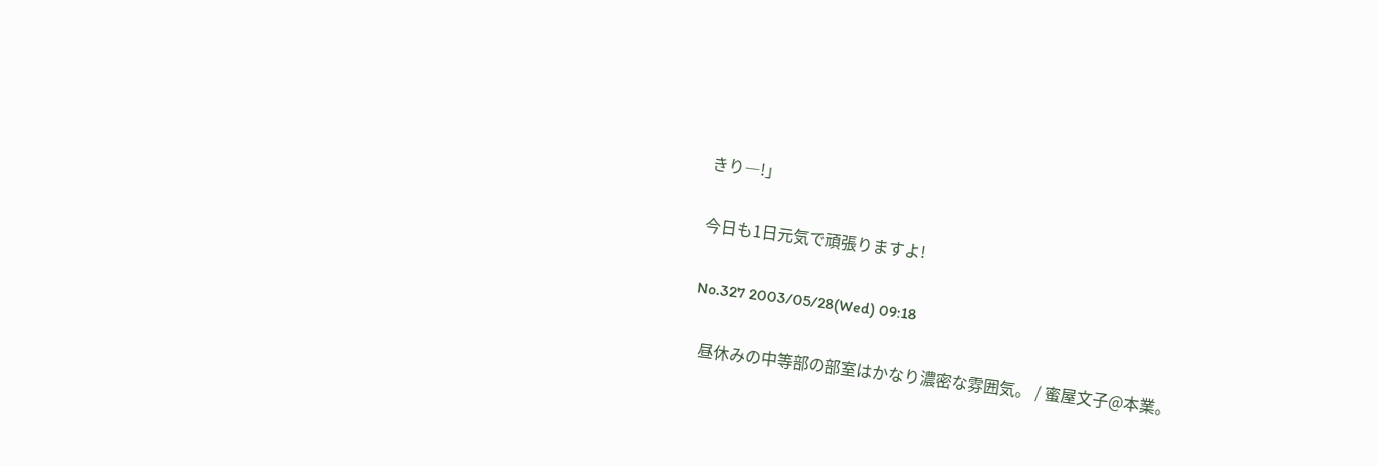きり―!」

今日も1日元気で頑張りますよ!

No.327 2003/05/28(Wed) 09:18

  昼休みの中等部の部室はかなり濃密な雰囲気。 / 蜜屋文子@本業。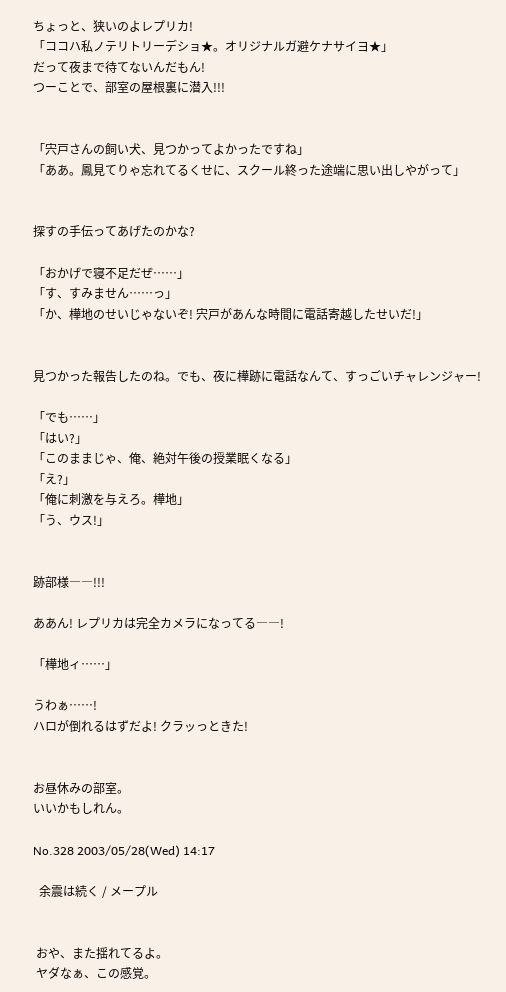ちょっと、狭いのよレプリカ!
「ココハ私ノテリトリーデショ★。オリジナルガ避ケナサイヨ★」
だって夜まで待てないんだもん!
つーことで、部室の屋根裏に潜入!!!


「宍戸さんの飼い犬、見つかってよかったですね」
「ああ。鳳見てりゃ忘れてるくせに、スクール終った途端に思い出しやがって」


探すの手伝ってあげたのかな?

「おかげで寝不足だぜ……」
「す、すみません……っ」
「か、樺地のせいじゃないぞ! 宍戸があんな時間に電話寄越したせいだ!」


見つかった報告したのね。でも、夜に樺跡に電話なんて、すっごいチャレンジャー!

「でも……」
「はい?」
「このままじゃ、俺、絶対午後の授業眠くなる」
「え?」
「俺に刺激を与えろ。樺地」
「う、ウス!」


跡部様――!!!

ああん! レプリカは完全カメラになってる――!

「樺地ィ……」

うわぁ……!
ハロが倒れるはずだよ! クラッっときた!


お昼休みの部室。
いいかもしれん。

No.328 2003/05/28(Wed) 14:17

  余震は続く / メープル


 おや、また揺れてるよ。
 ヤダなぁ、この感覚。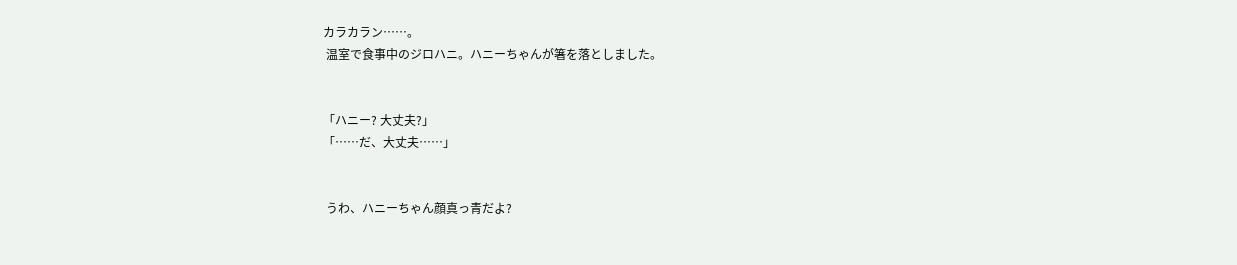カラカラン……。
 温室で食事中のジロハニ。ハニーちゃんが箸を落としました。


「ハニー? 大丈夫?」
「……だ、大丈夫……」


 うわ、ハニーちゃん顔真っ青だよ?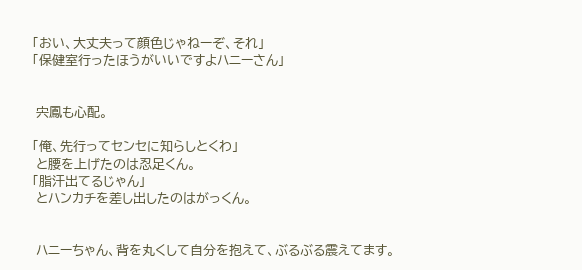「おい、大丈夫って顔色じゃねーぞ、それ」
「保健室行ったほうがいいですよハニーさん」


 宍鳳も心配。

「俺、先行ってセンセに知らしとくわ」
 と腰を上げたのは忍足くん。
「脂汗出てるじゃん」
 とハンカチを差し出したのはがっくん。


 ハニーちゃん、背を丸くして自分を抱えて、ぶるぶる震えてます。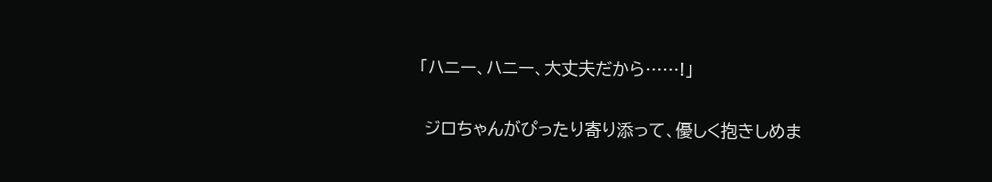「ハニー、ハニー、大丈夫だから……!」

 ジロちゃんがぴったり寄り添って、優しく抱きしめま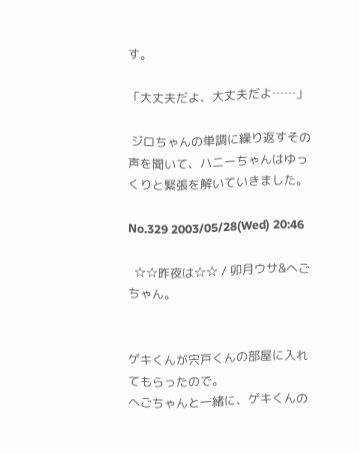す。

「大丈夫だよ、大丈夫だよ……」

 ジロちゃんの単調に繰り返すその声を聞いて、ハニーちゃんはゆっくりと緊張を解いていきました。

No.329 2003/05/28(Wed) 20:46

  ☆☆昨夜は☆☆ / 卯月ウサ&へごちゃん。


ゲキくんが宍戸くんの部屋に入れてもらったので。
へごちゃんと一緒に、ゲキくんの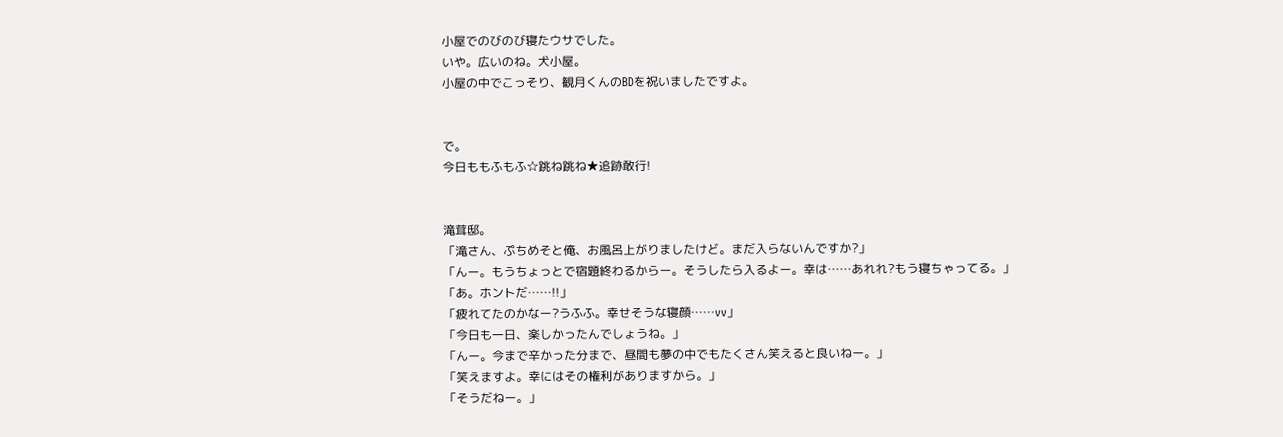小屋でのびのび寝たウサでした。
いや。広いのね。犬小屋。
小屋の中でこっそり、観月くんのBDを祝いましたですよ。


で。
今日ももふもふ☆跳ね跳ね★追跡敢行!


滝茸邸。
「滝さん、ぷちめそと俺、お風呂上がりましたけど。まだ入らないんですか?」
「んー。もうちょっとで宿題終わるからー。そうしたら入るよー。幸は……あれれ?もう寝ちゃってる。」
「あ。ホントだ……!!」
「疲れてたのかなー?うふふ。幸せそうな寝顔……vv」
「今日も一日、楽しかったんでしょうね。」
「んー。今まで辛かった分まで、昼間も夢の中でもたくさん笑えると良いねー。」
「笑えますよ。幸にはその権利がありますから。」
「そうだねー。」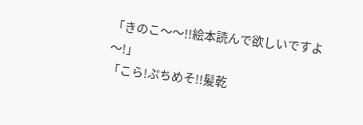「きのこ〜〜!!絵本読んで欲しいですよ〜!」
「こら!ぷちめそ!!髪乾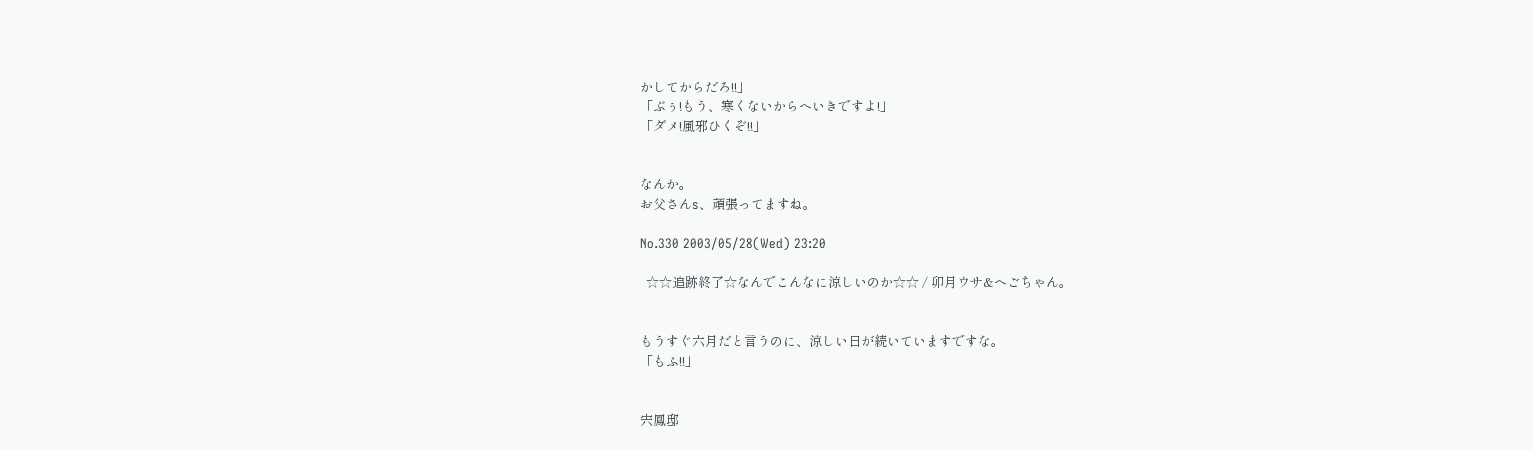かしてからだろ!!」
「ぶぅ!もう、寒くないからへいきですよ!」
「ダメ!風邪ひくぞ!!」


なんか。
お父さんs、頑張ってますね。

No.330 2003/05/28(Wed) 23:20

  ☆☆追跡終了☆なんでこんなに涼しいのか☆☆ / 卯月ウサ&へごちゃん。


もうすぐ六月だと言うのに、涼しい日が続いていますですな。
「もふ!!」


宍鳳邸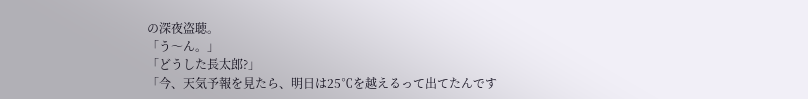の深夜盗聴。
「う〜ん。」
「どうした長太郎?」
「今、天気予報を見たら、明日は25℃を越えるって出てたんです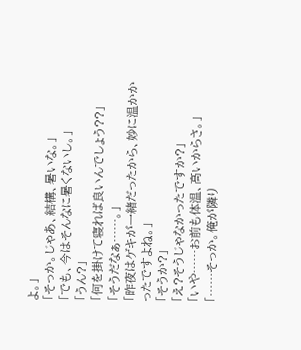よ。」
「そっか。じゃあ、結構、暑いな。」
「でも、今はそんなに暑くないし。」
「うん?」
「何を掛けて寝れば良いんでしょう??」
「そうだなぁ……。」
「昨夜はゲキが一緒だったから、妙に温かかったですよね。」
「そうか?」
「え?そうじゃなかったですか?」
「いや……お前も体温、高いからさ。」
「……そっか。俺が隣り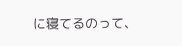に寝てるのって、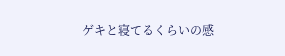ゲキと寝てるくらいの感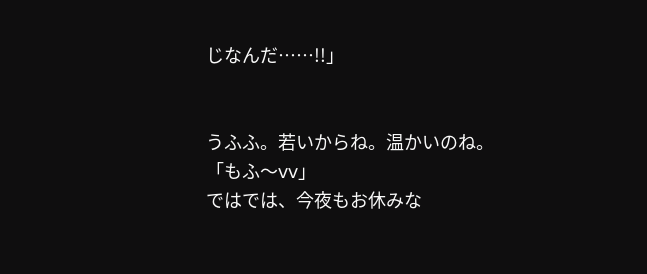じなんだ……!!」


うふふ。若いからね。温かいのね。
「もふ〜vv」
ではでは、今夜もお休みな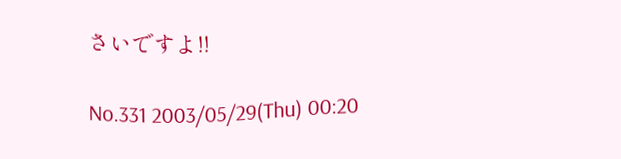さいですよ!!

No.331 2003/05/29(Thu) 00:20